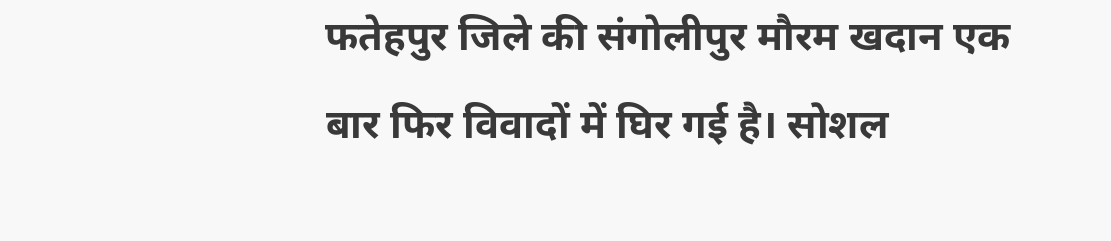फतेहपुर जिले की संगोलीपुर मौरम खदान एक बार फिर विवादों में घिर गई है। सोशल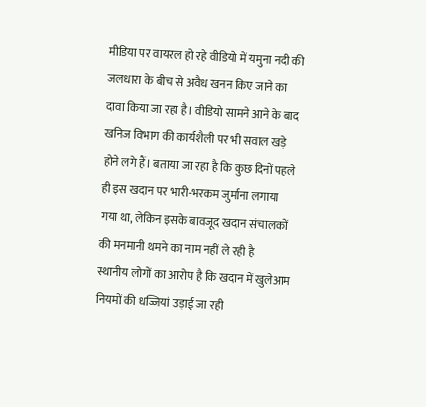मीडिया पर वायरल हो रहे वीडियो में यमुना नदी की जलधारा के बीच से अवैध खनन किए जाने का दावा किया जा रहा है। वीडियो सामने आने के बाद खनिज विभाग की कार्यशैली पर भी सवाल खड़े होने लगे हैं। बताया जा रहा है कि कुछ दिनों पहले ही इस खदान पर भारी-भरकम जुर्माना लगाया गया था, लेकिन इसके बावजूद खदान संचालकों की मनमानी थमने का नाम नहीं ले रही है
स्थानीय लोगों का आरोप है कि खदान में खुलेआम नियमों की धज्जियां उड़ाई जा रही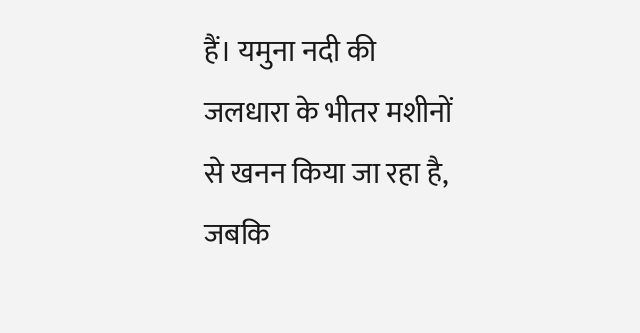हैं। यमुना नदी की जलधारा के भीतर मशीनों से खनन किया जा रहा है, जबकि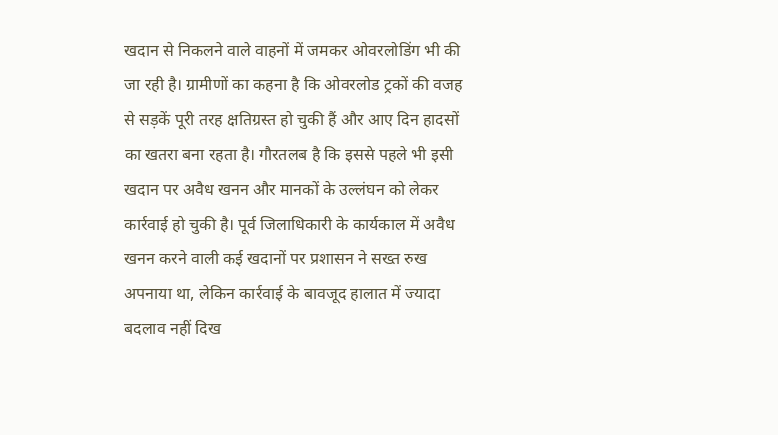खदान से निकलने वाले वाहनों में जमकर ओवरलोडिंग भी की जा रही है। ग्रामीणों का कहना है कि ओवरलोड ट्रकों की वजह से सड़कें पूरी तरह क्षतिग्रस्त हो चुकी हैं और आए दिन हादसों का खतरा बना रहता है। गौरतलब है कि इससे पहले भी इसी खदान पर अवैध खनन और मानकों के उल्लंघन को लेकर कार्रवाई हो चुकी है। पूर्व जिलाधिकारी के कार्यकाल में अवैध खनन करने वाली कई खदानों पर प्रशासन ने सख्त रुख अपनाया था, लेकिन कार्रवाई के बावजूद हालात में ज्यादा बदलाव नहीं दिख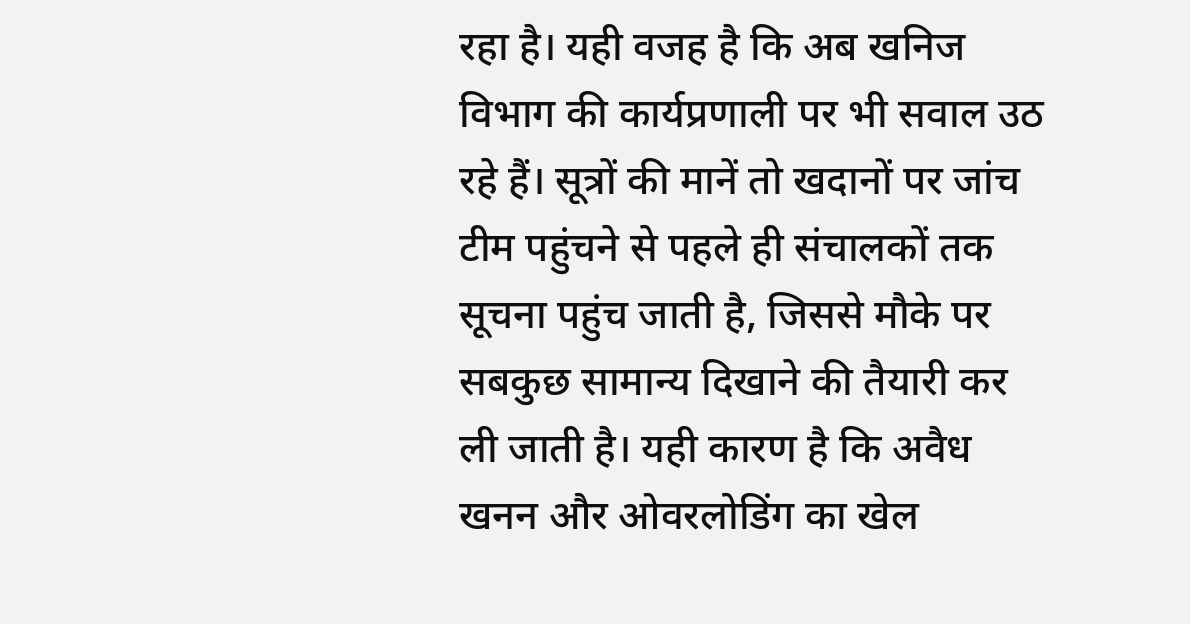रहा है। यही वजह है कि अब खनिज विभाग की कार्यप्रणाली पर भी सवाल उठ रहे हैं। सूत्रों की मानें तो खदानों पर जांच टीम पहुंचने से पहले ही संचालकों तक सूचना पहुंच जाती है, जिससे मौके पर सबकुछ सामान्य दिखाने की तैयारी कर ली जाती है। यही कारण है कि अवैध खनन और ओवरलोडिंग का खेल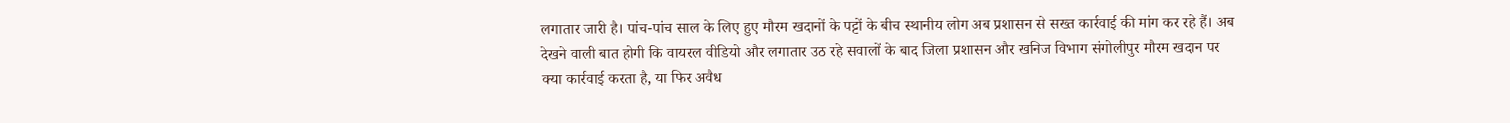लगातार जारी है। पांच-पांच साल के लिए हुए मौरम खदानों के पट्टों के बीच स्थानीय लोग अब प्रशासन से सख्त कार्रवाई की मांग कर रहे हैं। अब देखने वाली बात होगी कि वायरल वीडियो और लगातार उठ रहे सवालों के बाद जिला प्रशासन और खनिज विभाग संगोलीपुर मौरम खदान पर क्या कार्रवाई करता है, या फिर अवैध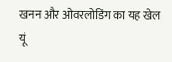खनन और ओवरलोडिंग का यह खेल यूं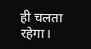ही चलता रहेगा।